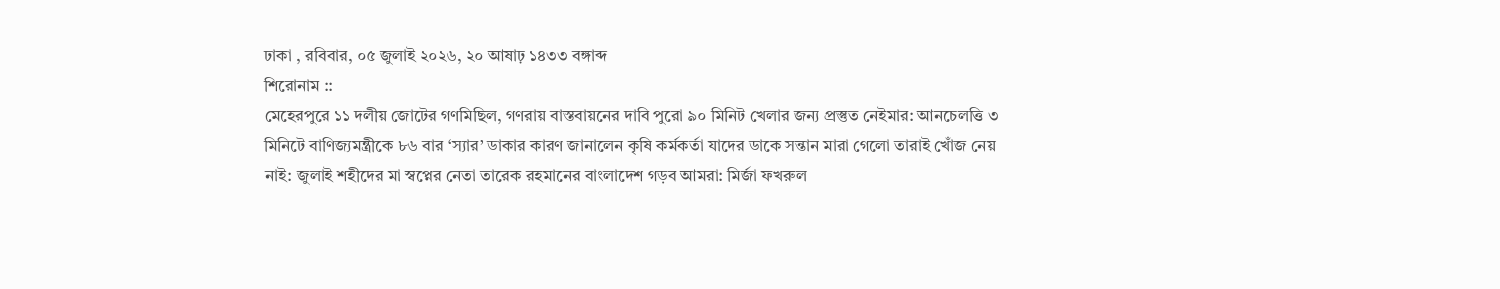ঢাকা , রবিবার, ০৫ জুলাই ২০২৬, ২০ আষাঢ় ১৪৩৩ বঙ্গাব্দ
শিরোনাম ::
মেহেরপুরে ১১ দলীয় জোটের গণমিছিল, গণরায় বাস্তবায়নের দাবি পুরো ৯০ মিনিট খেলার জন্য প্রস্তুত নেইমার: আনচেলত্তি ৩ মিনিটে বাণিজ্যমন্ত্রীকে ৮৬ বার ‘স্যার’ ডাকার কারণ জানালেন কৃষি কর্মকর্তা যাদের ডাকে সন্তান মারা গেলো তারাই খোঁজ নেয় নাই: জুলাই শহীদের মা স্বপ্নের নেতা তারেক রহমানের বাংলাদেশ গড়ব আমরা: মির্জা ফখরুল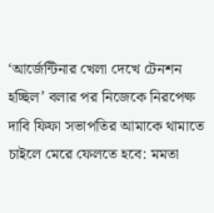‘আর্জেন্টিনার খেলা দেখে টেনশন হচ্ছিল’ বলার পর নিজেকে নিরপেক্ষ দাবি ফিফা সভাপতির আমাকে থামাতে চাইলে মেরে ফেলতে হবে: মমতা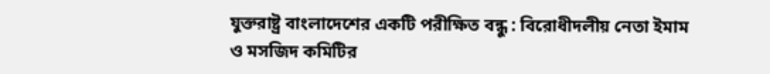যুক্তরাষ্ট্র বাংলাদেশের একটি পরীক্ষিত বন্ধু : বিরোধীদলীয় নেতা ইমাম ও মসজিদ কমিটির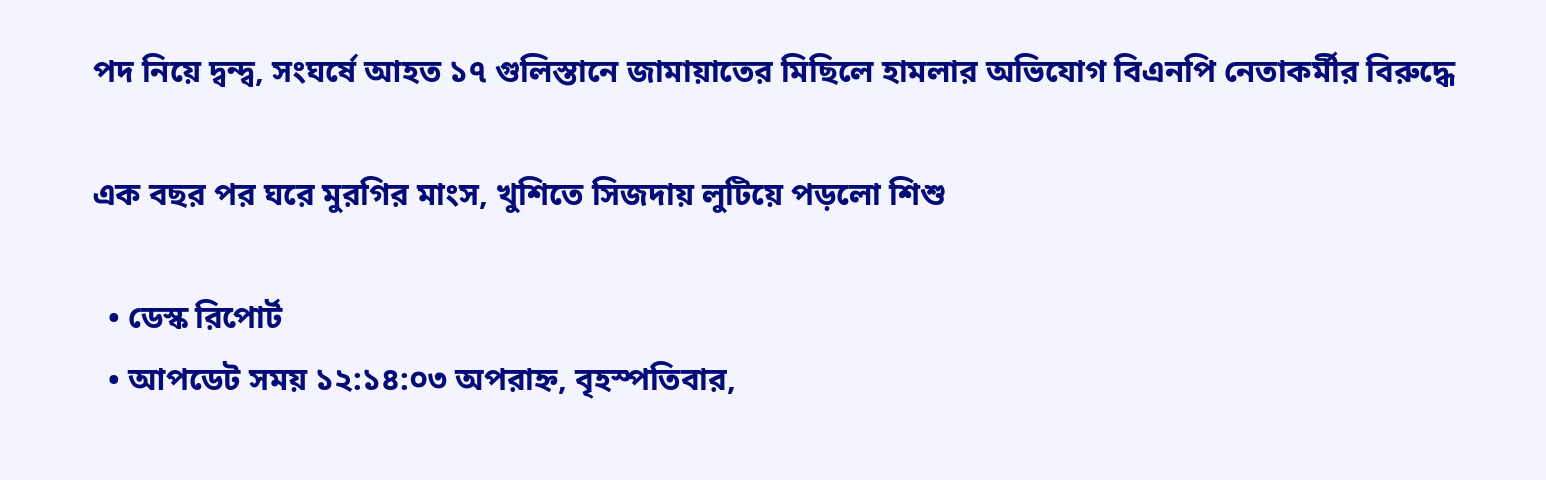পদ নিয়ে দ্বন্দ্ব, সংঘর্ষে আহত ১৭ গুলিস্তানে জামায়াতের মিছিলে হামলার অভিযোগ বিএনপি নেতাকর্মীর বিরুদ্ধে

এক বছর পর ঘরে মুরগির মাংস, খুশিতে সিজদায় লুটিয়ে পড়লো শিশু

  • ডেস্ক রিপোর্ট
  • আপডেট সময় ১২:১৪:০৩ অপরাহ্ন, বৃহস্পতিবার,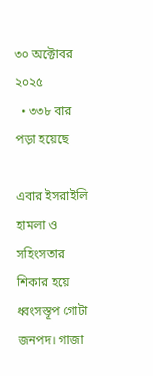৩০ অক্টোবর ২০২৫
  • ৩৩৮ বার পড়া হয়েছে

এবার ইসরাইলি হামলা ও সহিংসতার শিকার হয়ে ধ্বংসস্তূপ গোটা জনপদ। গাজা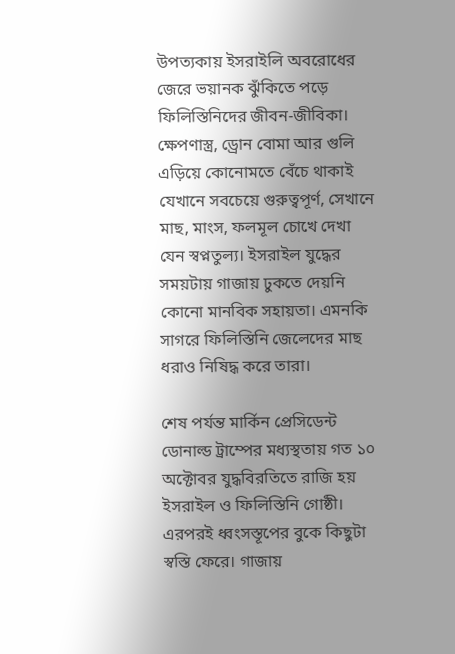উপত্যকায় ইসরাইলি অবরোধের জেরে ভয়ানক ঝুঁকিতে পড়ে ফিলিস্তিনিদের জীবন-জীবিকা। ক্ষেপণাস্ত্র, ড্রোন বোমা আর গুলি এড়িয়ে কোনোমতে বেঁচে থাকাই যেখানে সবচেয়ে গুরুত্বপূর্ণ, সেখানে মাছ, মাংস, ফলমূল চোখে দেখা যেন স্বপ্নতুল্য। ইসরাইল যুদ্ধের সময়টায় গাজায় ঢুকতে দেয়নি কোনো মানবিক সহায়তা। এমনকি সাগরে ফিলিস্তিনি জেলেদের মাছ ধরাও নিষিদ্ধ করে তারা।

শেষ পর্যন্ত মার্কিন প্রেসিডেন্ট ডোনাল্ড ট্রাম্পের মধ্যস্থতায় গত ১০ অক্টোবর যুদ্ধবিরতিতে রাজি হয় ইসরাইল ও ফিলিস্তিনি গোষ্ঠী। এরপরই ধ্বংসস্তূপের বুকে কিছুটা স্বস্তি ফেরে। গাজায়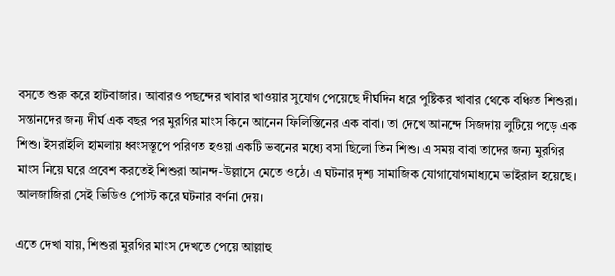বসতে শুরু করে হাটবাজার। আবারও পছন্দের খাবার খাওয়ার সুযোগ পেয়েছে দীর্ঘদিন ধরে পুষ্টিকর খাবার থেকে বঞ্চিত শিশুরা। সন্তানদের জন্য দীর্ঘ এক বছর পর মুরগির মাংস কিনে আনেন ফিলিস্তিনের এক বাবা। তা দেখে আনন্দে সিজদায় লুটিয়ে পড়ে এক শিশু। ইসরাইলি হামলায় ধ্বংসস্তূপে পরিণত হওয়া একটি ভবনের মধ্যে বসা ছিলো তিন শিশু। এ সময় বাবা তাদের জন্য মুরগির মাংস নিয়ে ঘরে প্রবেশ করতেই শিশুরা আনন্দ-উল্লাসে মেতে ওঠে। এ ঘটনার দৃশ্য সামাজিক যোগাযোগমাধ্যমে ভাইরাল হয়েছে। আলজাজিরা সেই ভিডিও পোস্ট করে ঘটনার বর্ণনা দেয়।

এতে দেখা যায়, শিশুরা মুরগির মাংস দেখতে পেয়ে আল্লাহু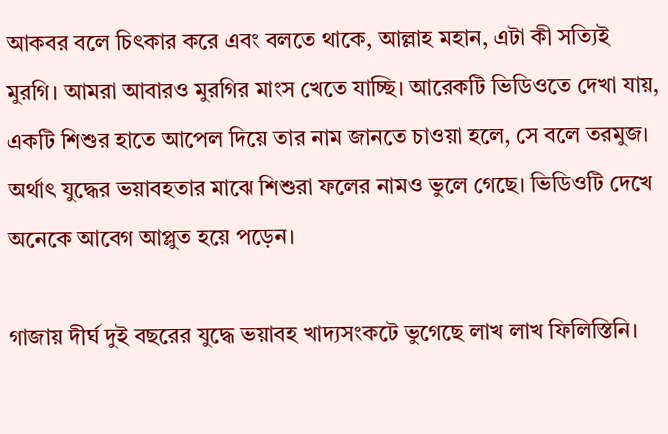আকবর বলে চিৎকার করে এবং বলতে থাকে, আল্লাহ মহান, এটা কী সত্যিই মুরগি। আমরা আবারও মুরগির মাংস খেতে যাচ্ছি। আরেকটি ভিডিওতে দেখা যায়, একটি শিশুর হাতে আপেল দিয়ে তার নাম জানতে চাওয়া হলে, সে বলে তরমুজ। অর্থাৎ যুদ্ধের ভয়াবহতার মাঝে শিশুরা ফলের নামও ভুলে গেছে। ভিডিওটি দেখে অনেকে আবেগ আপ্লুত হয়ে পড়েন।

গাজায় দীর্ঘ দুই বছরের যুদ্ধে ভয়াবহ খাদ্যসংকটে ভুগেছে লাখ লাখ ফিলিস্তিনি।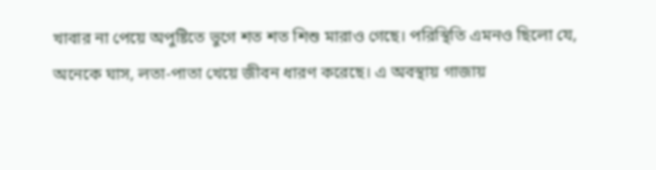খাবার না পেয়ে অপুষ্টিতে ভুগে শত শত শিশু মারাও গেছে। পরিস্থিতি এমনও ছিলো যে, অনেকে ঘাস, লতা-পাতা খেয়ে জীবন ধারণ করেছে। এ অবস্থায় গাজায়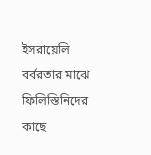ইসরায়েলি বর্বরতার মাঝে ফিলিস্তিনিদের কাছে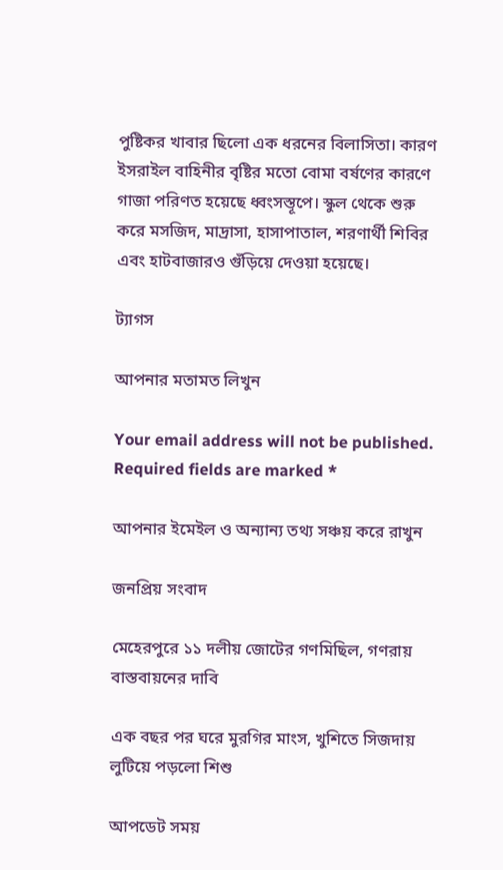পুষ্টিকর খাবার ছিলো এক ধরনের বিলাসিতা। কারণ ইসরাইল বাহিনীর বৃষ্টির মতো বোমা বর্ষণের কারণে গাজা পরিণত হয়েছে ধ্বংসস্তূপে। স্কুল থেকে শুরু করে মসজিদ, মাদ্রাসা, হাসাপাতাল, শরণার্থী শিবির এবং হাটবাজারও গুঁড়িয়ে দেওয়া হয়েছে।

ট্যাগস

আপনার মতামত লিখুন

Your email address will not be published. Required fields are marked *

আপনার ইমেইল ও অন্যান্য তথ্য সঞ্চয় করে রাখুন

জনপ্রিয় সংবাদ

মেহেরপুরে ১১ দলীয় জোটের গণমিছিল, গণরায় বাস্তবায়নের দাবি

এক বছর পর ঘরে মুরগির মাংস, খুশিতে সিজদায় লুটিয়ে পড়লো শিশু

আপডেট সময়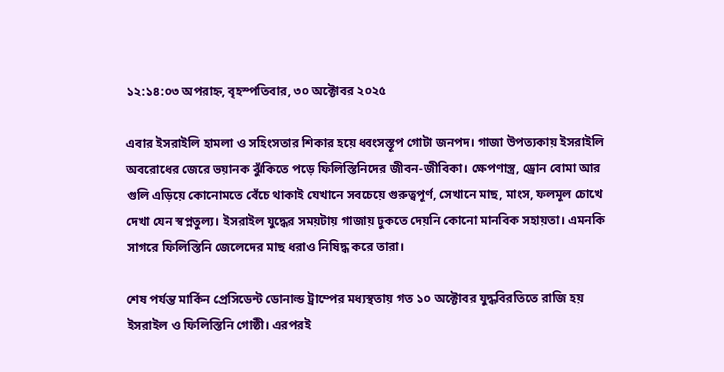১২:১৪:০৩ অপরাহ্ন, বৃহস্পতিবার, ৩০ অক্টোবর ২০২৫

এবার ইসরাইলি হামলা ও সহিংসতার শিকার হয়ে ধ্বংসস্তূপ গোটা জনপদ। গাজা উপত্যকায় ইসরাইলি অবরোধের জেরে ভয়ানক ঝুঁকিতে পড়ে ফিলিস্তিনিদের জীবন-জীবিকা। ক্ষেপণাস্ত্র, ড্রোন বোমা আর গুলি এড়িয়ে কোনোমতে বেঁচে থাকাই যেখানে সবচেয়ে গুরুত্বপূর্ণ, সেখানে মাছ, মাংস, ফলমূল চোখে দেখা যেন স্বপ্নতুল্য। ইসরাইল যুদ্ধের সময়টায় গাজায় ঢুকতে দেয়নি কোনো মানবিক সহায়তা। এমনকি সাগরে ফিলিস্তিনি জেলেদের মাছ ধরাও নিষিদ্ধ করে তারা।

শেষ পর্যন্ত মার্কিন প্রেসিডেন্ট ডোনাল্ড ট্রাম্পের মধ্যস্থতায় গত ১০ অক্টোবর যুদ্ধবিরতিতে রাজি হয় ইসরাইল ও ফিলিস্তিনি গোষ্ঠী। এরপরই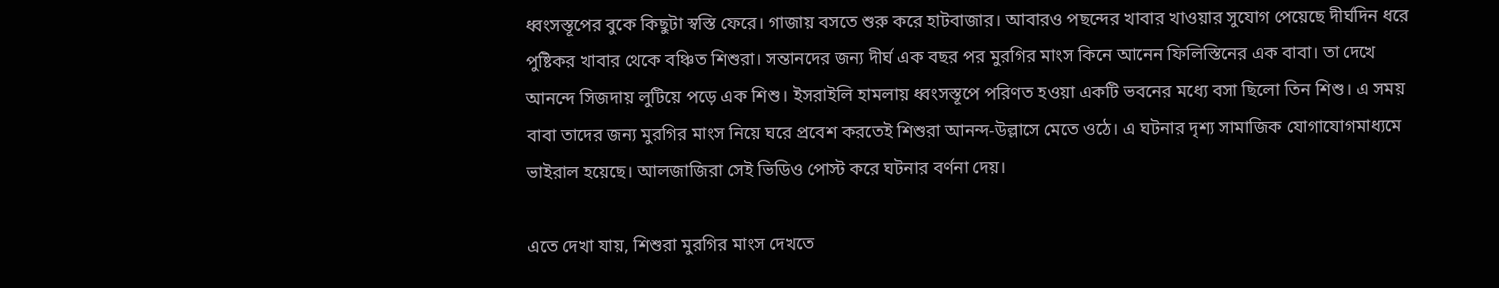ধ্বংসস্তূপের বুকে কিছুটা স্বস্তি ফেরে। গাজায় বসতে শুরু করে হাটবাজার। আবারও পছন্দের খাবার খাওয়ার সুযোগ পেয়েছে দীর্ঘদিন ধরে পুষ্টিকর খাবার থেকে বঞ্চিত শিশুরা। সন্তানদের জন্য দীর্ঘ এক বছর পর মুরগির মাংস কিনে আনেন ফিলিস্তিনের এক বাবা। তা দেখে আনন্দে সিজদায় লুটিয়ে পড়ে এক শিশু। ইসরাইলি হামলায় ধ্বংসস্তূপে পরিণত হওয়া একটি ভবনের মধ্যে বসা ছিলো তিন শিশু। এ সময় বাবা তাদের জন্য মুরগির মাংস নিয়ে ঘরে প্রবেশ করতেই শিশুরা আনন্দ-উল্লাসে মেতে ওঠে। এ ঘটনার দৃশ্য সামাজিক যোগাযোগমাধ্যমে ভাইরাল হয়েছে। আলজাজিরা সেই ভিডিও পোস্ট করে ঘটনার বর্ণনা দেয়।

এতে দেখা যায়, শিশুরা মুরগির মাংস দেখতে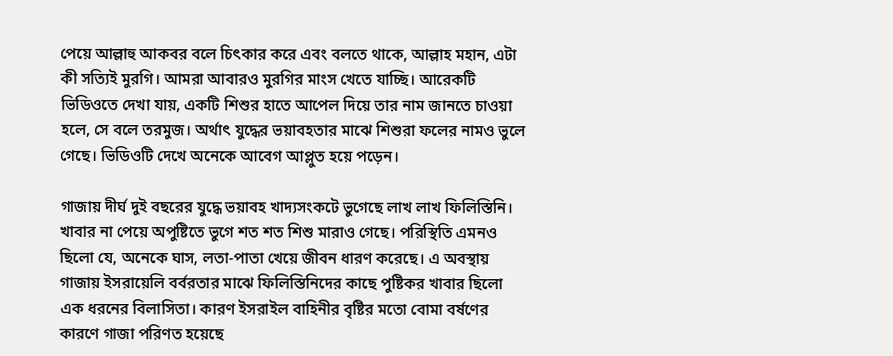পেয়ে আল্লাহু আকবর বলে চিৎকার করে এবং বলতে থাকে, আল্লাহ মহান, এটা কী সত্যিই মুরগি। আমরা আবারও মুরগির মাংস খেতে যাচ্ছি। আরেকটি ভিডিওতে দেখা যায়, একটি শিশুর হাতে আপেল দিয়ে তার নাম জানতে চাওয়া হলে, সে বলে তরমুজ। অর্থাৎ যুদ্ধের ভয়াবহতার মাঝে শিশুরা ফলের নামও ভুলে গেছে। ভিডিওটি দেখে অনেকে আবেগ আপ্লুত হয়ে পড়েন।

গাজায় দীর্ঘ দুই বছরের যুদ্ধে ভয়াবহ খাদ্যসংকটে ভুগেছে লাখ লাখ ফিলিস্তিনি। খাবার না পেয়ে অপুষ্টিতে ভুগে শত শত শিশু মারাও গেছে। পরিস্থিতি এমনও ছিলো যে, অনেকে ঘাস, লতা-পাতা খেয়ে জীবন ধারণ করেছে। এ অবস্থায় গাজায় ইসরায়েলি বর্বরতার মাঝে ফিলিস্তিনিদের কাছে পুষ্টিকর খাবার ছিলো এক ধরনের বিলাসিতা। কারণ ইসরাইল বাহিনীর বৃষ্টির মতো বোমা বর্ষণের কারণে গাজা পরিণত হয়েছে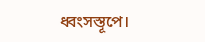ধ্বংসস্তূপে।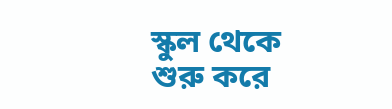স্কুল থেকে শুরু করে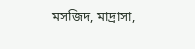মসজিদ, মাদ্রাসা,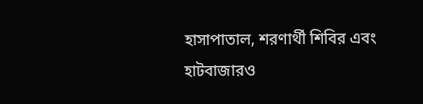হাসাপাতাল, শরণার্থী শিবির এবং হাটবাজারও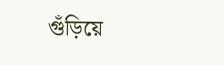গুঁড়িয়ে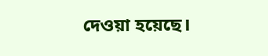দেওয়া হয়েছে।